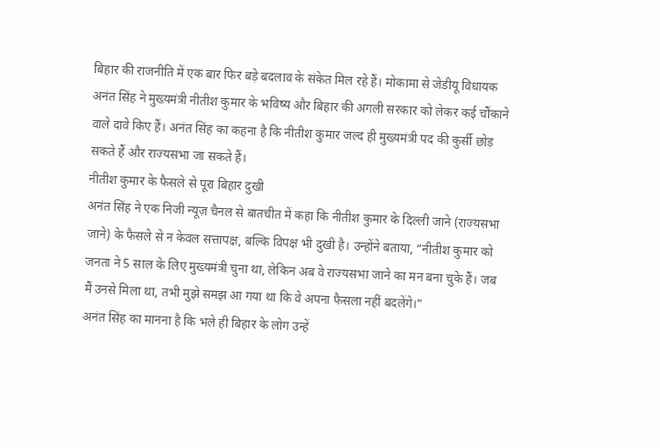बिहार की राजनीति में एक बार फिर बड़े बदलाव के संकेत मिल रहे हैं। मोकामा से जेडीयू विधायक अनंत सिंह ने मुख्यमंत्री नीतीश कुमार के भविष्य और बिहार की अगली सरकार को लेकर कई चौंकाने वाले दावे किए हैं। अनंत सिंह का कहना है कि नीतीश कुमार जल्द ही मुख्यमंत्री पद की कुर्सी छोड़ सकते हैं और राज्यसभा जा सकते हैं।
नीतीश कुमार के फैसले से पूरा बिहार दुखी
अनंत सिंह ने एक निजी न्यूज़ चैनल से बातचीत में कहा कि नीतीश कुमार के दिल्ली जाने (राज्यसभा जाने) के फैसले से न केवल सत्तापक्ष, बल्कि विपक्ष भी दुखी है। उन्होंने बताया, “नीतीश कुमार को जनता ने 5 साल के लिए मुख्यमंत्री चुना था, लेकिन अब वे राज्यसभा जाने का मन बना चुके हैं। जब मैं उनसे मिला था, तभी मुझे समझ आ गया था कि वे अपना फैसला नहीं बदलेंगे।”
अनंत सिंह का मानना है कि भले ही बिहार के लोग उन्हें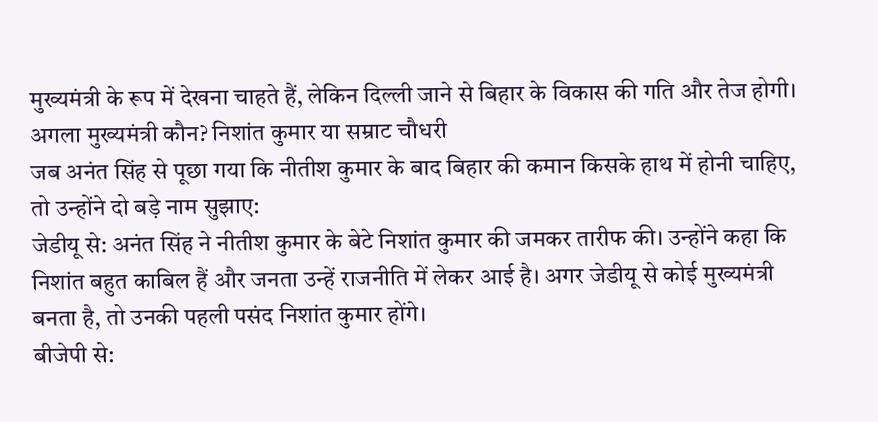मुख्यमंत्री के रूप में देखना चाहते हैं, लेकिन दिल्ली जाने से बिहार के विकास की गति और तेज होगी।
अगला मुख्यमंत्री कौन? निशांत कुमार या सम्राट चौधरी
जब अनंत सिंह से पूछा गया कि नीतीश कुमार के बाद बिहार की कमान किसके हाथ में होनी चाहिए, तो उन्होंने दो बड़े नाम सुझाए:
जेडीयू से: अनंत सिंह ने नीतीश कुमार के बेटे निशांत कुमार की जमकर तारीफ की। उन्होंने कहा कि निशांत बहुत काबिल हैं और जनता उन्हें राजनीति में लेकर आई है। अगर जेडीयू से कोई मुख्यमंत्री बनता है, तो उनकी पहली पसंद निशांत कुमार होंगे।
बीजेपी से: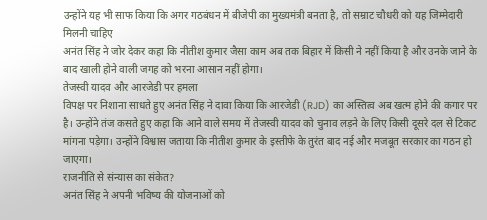उन्होंने यह भी साफ किया कि अगर गठबंधन में बीजेपी का मुख्यमंत्री बनता है, तो सम्राट चौधरी को यह जिम्मेदारी मिलनी चाहिए
अनंत सिंह ने जोर देकर कहा कि नीतीश कुमार जैसा काम अब तक बिहार में किसी ने नहीं किया है और उनके जाने के बाद खाली होने वाली जगह को भरना आसान नहीं होगा।
तेजस्वी यादव और आरजेडी पर हमला
विपक्ष पर निशाना साधते हुए अनंत सिंह ने दावा किया कि आरजेडी (RJD) का अस्तित्व अब खत्म होने की कगार पर है। उन्होंने तंज कसते हुए कहा कि आने वाले समय में तेजस्वी यादव को चुनाव लड़ने के लिए किसी दूसरे दल से टिकट मांगना पड़ेगा। उन्होंने विश्वास जताया कि नीतीश कुमार के इस्तीफे के तुरंत बाद नई और मजबूत सरकार का गठन हो जाएगा।
राजनीति से संन्यास का संकेत?
अनंत सिंह ने अपनी भविष्य की योजनाओं को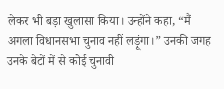लेकर भी बड़ा खुलासा किया। उन्होंने कहा, “मैं अगला विधानसभा चुनाव नहीं लड़ूंगा।” उनकी जगह उनके बेटों में से कोई चुनावी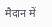मैदान में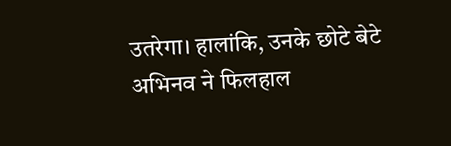उतरेगा। हालांकि, उनके छोटे बेटे अभिनव ने फिलहाल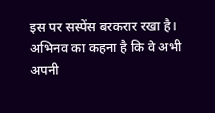इस पर सस्पेंस बरकरार रखा है। अभिनव का कहना है कि वे अभी अपनी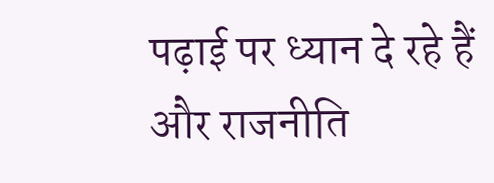पढ़ाई पर ध्यान दे रहे हैं और राजनीति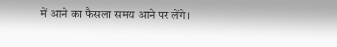में आने का फैसला समय आने पर लेंगे।